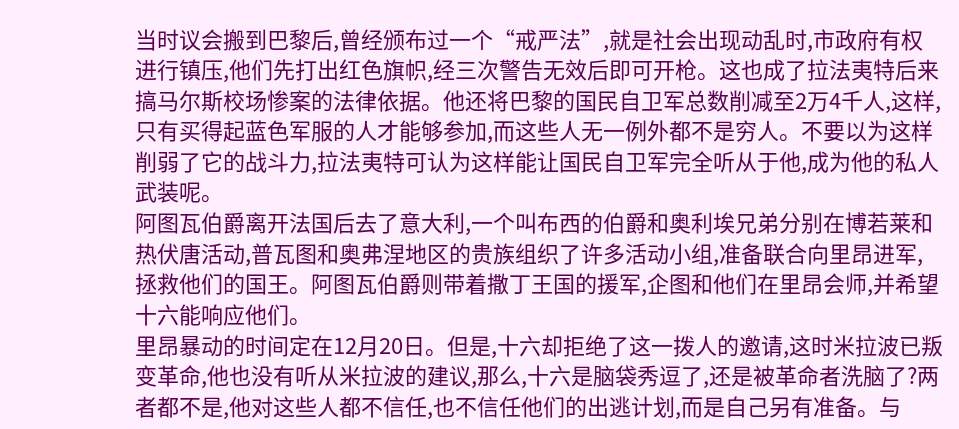当时议会搬到巴黎后,曾经颁布过一个“戒严法”,就是社会出现动乱时,市政府有权进行镇压,他们先打出红色旗帜,经三次警告无效后即可开枪。这也成了拉法夷特后来搞马尔斯校场惨案的法律依据。他还将巴黎的国民自卫军总数削减至2万4千人,这样,只有买得起蓝色军服的人才能够参加,而这些人无一例外都不是穷人。不要以为这样削弱了它的战斗力,拉法夷特可认为这样能让国民自卫军完全听从于他,成为他的私人武装呢。
阿图瓦伯爵离开法国后去了意大利,一个叫布西的伯爵和奥利埃兄弟分别在博若莱和热伏唐活动,普瓦图和奥弗涅地区的贵族组织了许多活动小组,准备联合向里昂进军,拯救他们的国王。阿图瓦伯爵则带着撒丁王国的援军,企图和他们在里昂会师,并希望十六能响应他们。
里昂暴动的时间定在12月20日。但是,十六却拒绝了这一拨人的邀请,这时米拉波已叛变革命,他也没有听从米拉波的建议,那么,十六是脑袋秀逗了,还是被革命者洗脑了?两者都不是,他对这些人都不信任,也不信任他们的出逃计划,而是自己另有准备。与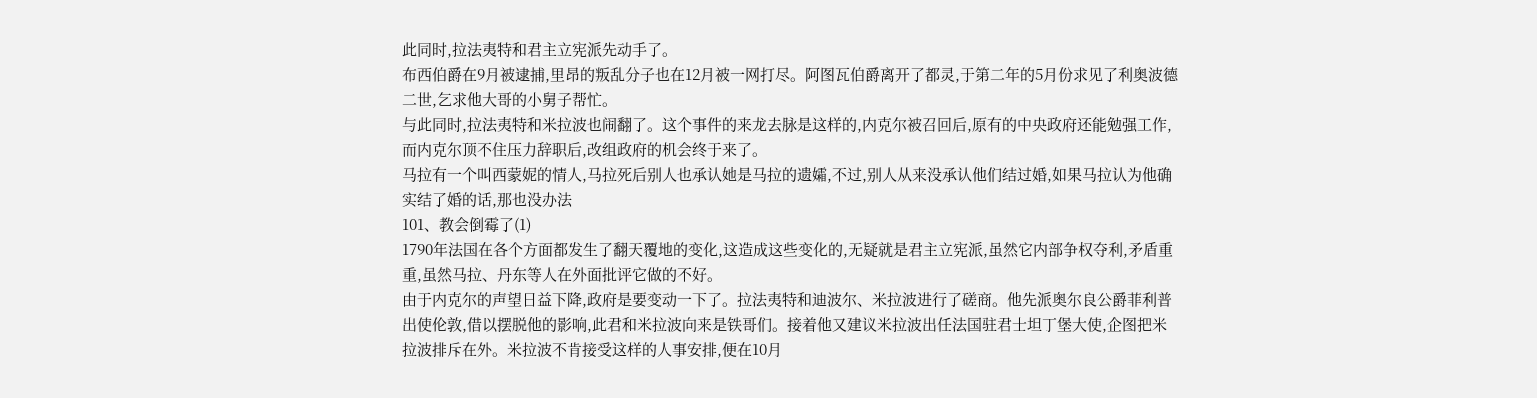此同时,拉法夷特和君主立宪派先动手了。
布西伯爵在9月被逮捕,里昂的叛乱分子也在12月被一网打尽。阿图瓦伯爵离开了都灵,于第二年的5月份求见了利奥波德二世,乞求他大哥的小舅子帮忙。
与此同时,拉法夷特和米拉波也闹翻了。这个事件的来龙去脉是这样的,内克尔被召回后,原有的中央政府还能勉强工作,而内克尔顶不住压力辞职后,改组政府的机会终于来了。
马拉有一个叫西蒙妮的情人,马拉死后别人也承认她是马拉的遗孀,不过,别人从来没承认他们结过婚,如果马拉认为他确实结了婚的话,那也没办法
101、教会倒霉了(1)
1790年法国在各个方面都发生了翻天覆地的变化,这造成这些变化的,无疑就是君主立宪派,虽然它内部争权夺利,矛盾重重,虽然马拉、丹东等人在外面批评它做的不好。
由于内克尔的声望日益下降,政府是要变动一下了。拉法夷特和迪波尔、米拉波进行了磋商。他先派奥尔良公爵菲利普出使伦敦,借以摆脱他的影响,此君和米拉波向来是铁哥们。接着他又建议米拉波出任法国驻君士坦丁堡大使,企图把米拉波排斥在外。米拉波不肯接受这样的人事安排,便在10月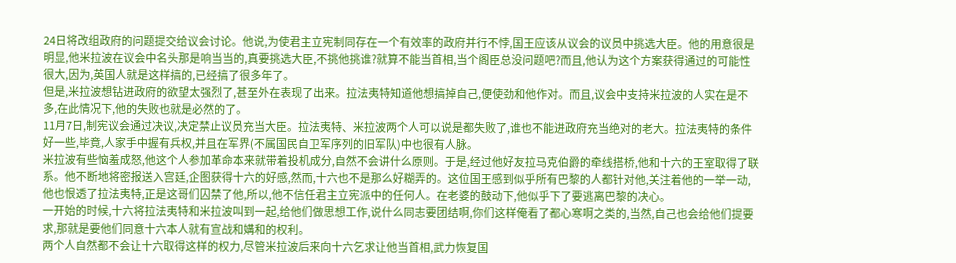24日将改组政府的问题提交给议会讨论。他说,为使君主立宪制同存在一个有效率的政府并行不悖,国王应该从议会的议员中挑选大臣。他的用意很是明显,他米拉波在议会中名头那是响当当的,真要挑选大臣,不挑他挑谁?就算不能当首相,当个阁臣总没问题吧?而且,他认为这个方案获得通过的可能性很大,因为,英国人就是这样搞的,已经搞了很多年了。
但是,米拉波想钻进政府的欲望太强烈了,甚至外在表现了出来。拉法夷特知道他想搞掉自己,便使劲和他作对。而且,议会中支持米拉波的人实在是不多,在此情况下,他的失败也就是必然的了。
11月7日,制宪议会通过决议,决定禁止议员充当大臣。拉法夷特、米拉波两个人可以说是都失败了,谁也不能进政府充当绝对的老大。拉法夷特的条件好一些,毕竟,人家手中握有兵权,并且在军界(不属国民自卫军序列的旧军队)中也很有人脉。
米拉波有些恼羞成怒,他这个人参加革命本来就带着投机成分,自然不会讲什么原则。于是,经过他好友拉马克伯爵的牵线搭桥,他和十六的王室取得了联系。他不断地将密报送入宫廷,企图获得十六的好感,然而,十六也不是那么好糊弄的。这位国王感到似乎所有巴黎的人都针对他,关注着他的一举一动,他也恨透了拉法夷特,正是这哥们囚禁了他,所以,他不信任君主立宪派中的任何人。在老婆的鼓动下,他似乎下了要逃离巴黎的决心。
一开始的时候,十六将拉法夷特和米拉波叫到一起,给他们做思想工作,说什么同志要团结啊,你们这样俺看了都心寒啊之类的,当然,自己也会给他们提要求,那就是要他们同意十六本人就有宣战和媾和的权利。
两个人自然都不会让十六取得这样的权力,尽管米拉波后来向十六乞求让他当首相,武力恢复国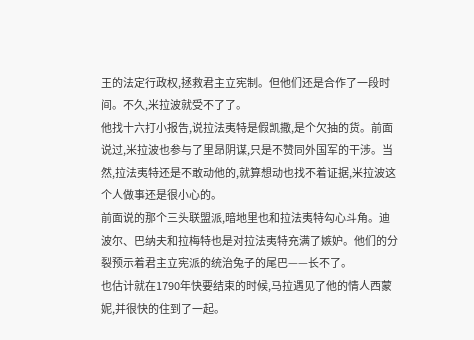王的法定行政权,拯救君主立宪制。但他们还是合作了一段时间。不久,米拉波就受不了了。
他找十六打小报告,说拉法夷特是假凯撒,是个欠抽的货。前面说过,米拉波也参与了里昂阴谋,只是不赞同外国军的干涉。当然,拉法夷特还是不敢动他的,就算想动也找不着证据,米拉波这个人做事还是很小心的。
前面说的那个三头联盟派,暗地里也和拉法夷特勾心斗角。迪波尔、巴纳夫和拉梅特也是对拉法夷特充满了嫉妒。他们的分裂预示着君主立宪派的统治兔子的尾巴——长不了。
也估计就在1790年快要结束的时候,马拉遇见了他的情人西蒙妮,并很快的住到了一起。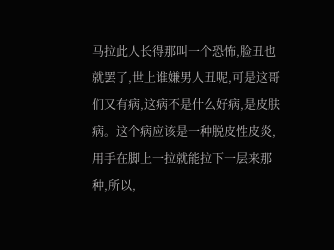马拉此人长得那叫一个恐怖,脸丑也就罢了,世上谁嫌男人丑呢,可是这哥们又有病,这病不是什么好病,是皮肤病。这个病应该是一种脱皮性皮炎,用手在脚上一拉就能拉下一层来那种,所以,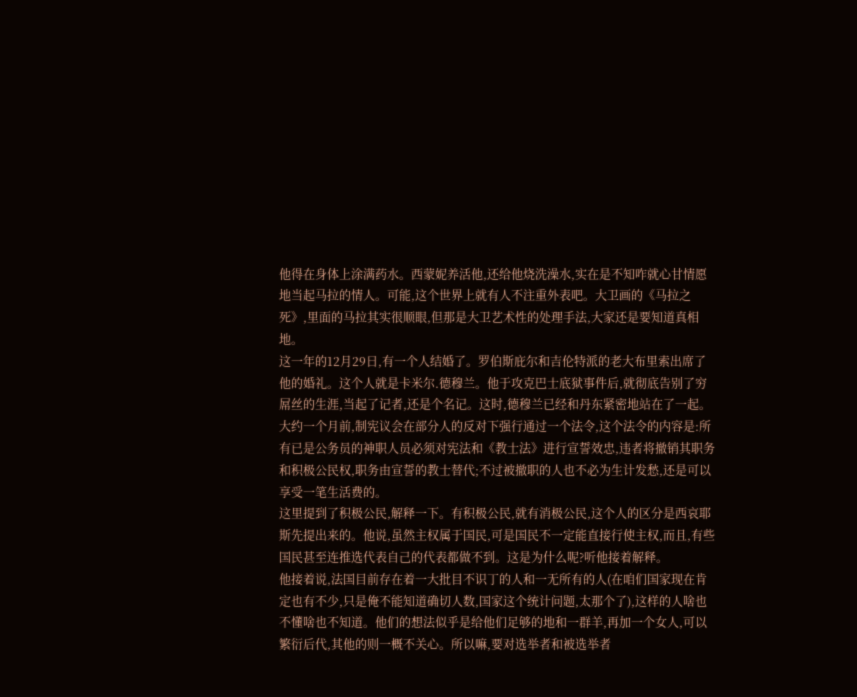他得在身体上涂满药水。西蒙妮养活他,还给他烧洗澡水,实在是不知咋就心甘情愿地当起马拉的情人。可能,这个世界上就有人不注重外表吧。大卫画的《马拉之死》,里面的马拉其实很顺眼,但那是大卫艺术性的处理手法,大家还是要知道真相地。
这一年的12月29日,有一个人结婚了。罗伯斯庇尔和吉伦特派的老大布里索出席了他的婚礼。这个人就是卡米尔.德穆兰。他于攻克巴士底狱事件后,就彻底告别了穷屌丝的生涯,当起了记者,还是个名记。这时,德穆兰已经和丹东紧密地站在了一起。
大约一个月前,制宪议会在部分人的反对下强行通过一个法令,这个法令的内容是:所有已是公务员的神职人员必须对宪法和《教士法》进行宣誓效忠,违者将撤销其职务和积极公民权,职务由宣誓的教士替代;不过被撤职的人也不必为生计发愁,还是可以享受一笔生活费的。
这里提到了积极公民,解释一下。有积极公民,就有消极公民,这个人的区分是西哀耶斯先提出来的。他说,虽然主权属于国民,可是国民不一定能直接行使主权,而且,有些国民甚至连推选代表自己的代表都做不到。这是为什么呢?听他接着解释。
他接着说,法国目前存在着一大批目不识丁的人和一无所有的人(在咱们国家现在肯定也有不少,只是俺不能知道确切人数,国家这个统计问题,太那个了),这样的人啥也不懂啥也不知道。他们的想法似乎是给他们足够的地和一群羊,再加一个女人,可以繁衍后代,其他的则一概不关心。所以嘛,要对选举者和被选举者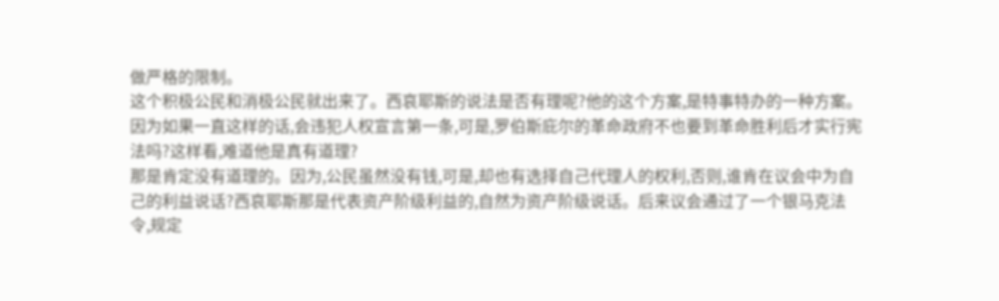做严格的限制。
这个积极公民和消极公民就出来了。西哀耶斯的说法是否有理呢?他的这个方案,是特事特办的一种方案。因为如果一直这样的话,会违犯人权宣言第一条,可是,罗伯斯庇尔的革命政府不也要到革命胜利后才实行宪法吗?这样看,难道他是真有道理?
那是肯定没有道理的。因为,公民虽然没有钱,可是,却也有选择自己代理人的权利,否则,谁肯在议会中为自己的利益说话?西哀耶斯那是代表资产阶级利益的,自然为资产阶级说话。后来议会通过了一个银马克法令,规定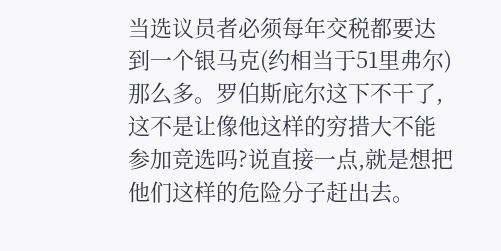当选议员者必须每年交税都要达到一个银马克(约相当于51里弗尔)那么多。罗伯斯庇尔这下不干了,这不是让像他这样的穷措大不能参加竞选吗?说直接一点,就是想把他们这样的危险分子赶出去。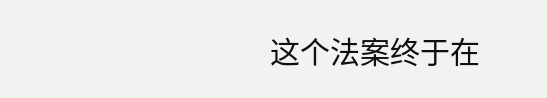这个法案终于在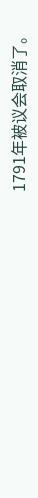1791年被议会取消了。